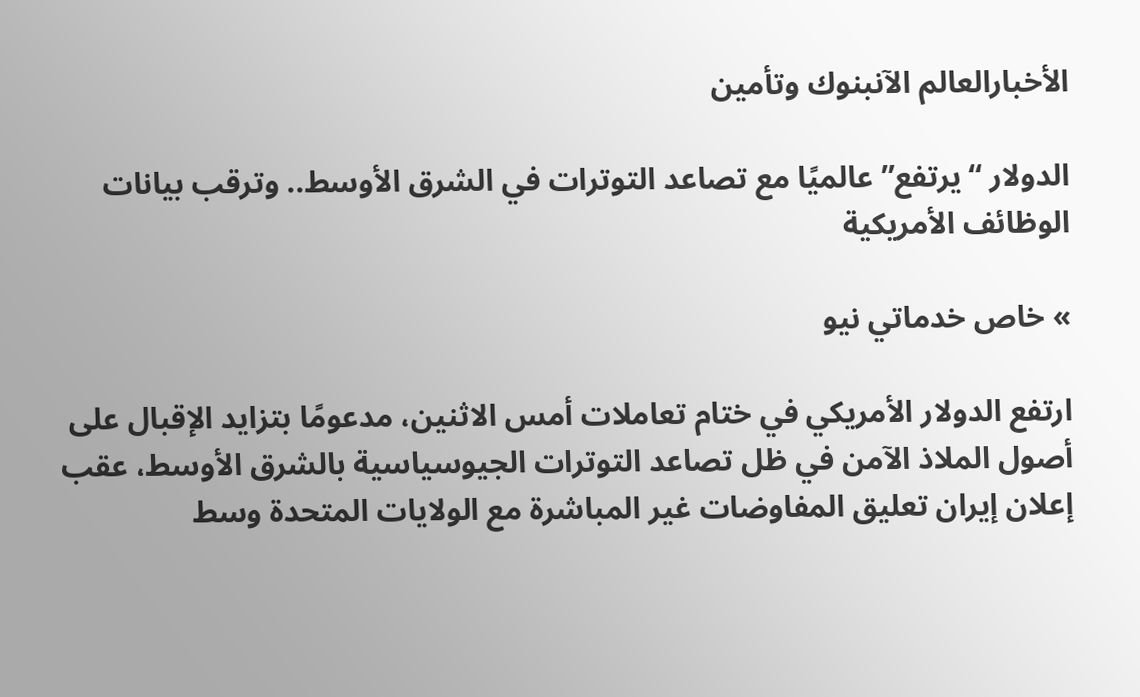الأخبارالعالم الآنبنوك وتأمين

الدولار “يرتفع” عالميًا مع تصاعد التوترات في الشرق الأوسط.. وترقب بيانات الوظائف الأمريكية

» خاص خدماتي نيو

ارتفع الدولار الأمريكي في ختام تعاملات أمس الاثنين، مدعومًا بتزايد الإقبال على أصول الملاذ الآمن في ظل تصاعد التوترات الجيوسياسية بالشرق الأوسط، عقب إعلان إيران تعليق المفاوضات غير المباشرة مع الولايات المتحدة وسط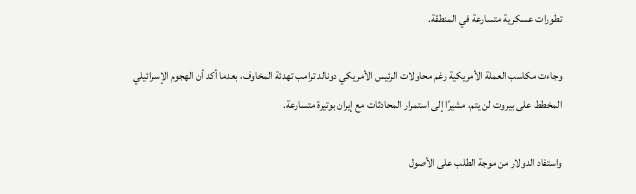تطورات عسكرية متسارعة في المنطقة.

وجاءت مكاسب العملة الأمريكية رغم محاولات الرئيس الأمريكي دونالد ترامب تهدئة المخاوف، بعدما أكد أن الهجوم الإسرائيلي المخطط على بيروت لن يتم، مشيرًا إلى استمرار المحادثات مع إيران بوتيرة متسارعة.

واستفاد الدولار من موجة الطلب على الأصول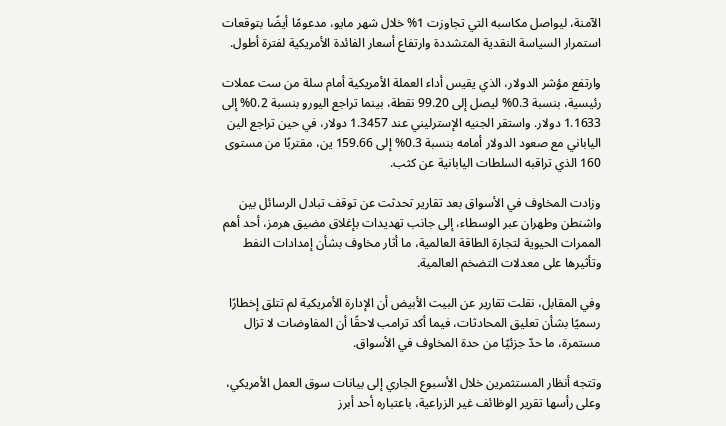الآمنة، ليواصل مكاسبه التي تجاوزت 1% خلال شهر مايو، مدعومًا أيضًا بتوقعات استمرار السياسة النقدية المتشددة وارتفاع أسعار الفائدة الأمريكية لفترة أطول.

وارتفع مؤشر الدولار، الذي يقيس أداء العملة الأمريكية أمام سلة من ست عملات رئيسية، بنسبة 0.3% ليصل إلى 99.20 نقطة، بينما تراجع اليورو بنسبة 0.2% إلى 1.1633 دولار. واستقر الجنيه الإسترليني عند 1.3457 دولار، في حين تراجع الين الياباني مع صعود الدولار أمامه بنسبة 0.3% إلى 159.66 ين، مقتربًا من مستوى 160 الذي تراقبه السلطات اليابانية عن كثب.

وزادت المخاوف في الأسواق بعد تقارير تحدثت عن توقف تبادل الرسائل بين واشنطن وطهران عبر الوسطاء، إلى جانب تهديدات بإغلاق مضيق هرمز، أحد أهم الممرات الحيوية لتجارة الطاقة العالمية، ما أثار مخاوف بشأن إمدادات النفط وتأثيرها على معدلات التضخم العالمية.

وفي المقابل، نقلت تقارير عن البيت الأبيض أن الإدارة الأمريكية لم تتلق إخطارًا رسميًا بشأن تعليق المحادثات، فيما أكد ترامب لاحقًا أن المفاوضات لا تزال مستمرة، ما حدّ جزئيًا من حدة المخاوف في الأسواق.

وتتجه أنظار المستثمرين خلال الأسبوع الجاري إلى بيانات سوق العمل الأمريكي، وعلى رأسها تقرير الوظائف غير الزراعية، باعتباره أحد أبرز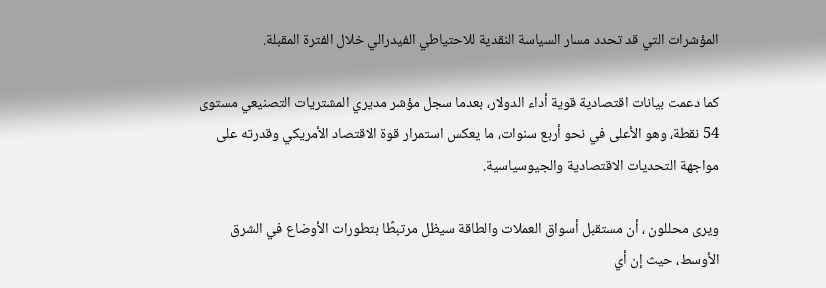المؤشرات التي قد تحدد مسار السياسة النقدية للاحتياطي الفيدرالي خلال الفترة المقبلة.

كما دعمت بيانات اقتصادية قوية أداء الدولار، بعدما سجل مؤشر مديري المشتريات التصنيعي مستوى 54 نقطة، وهو الأعلى في نحو أربع سنوات، ما يعكس استمرار قوة الاقتصاد الأمريكي وقدرته على مواجهة التحديات الاقتصادية والجيوسياسية.

ويرى محللون ، أن مستقبل أسواق العملات والطاقة سيظل مرتبطًا بتطورات الأوضاع في الشرق الأوسط، حيث إن أي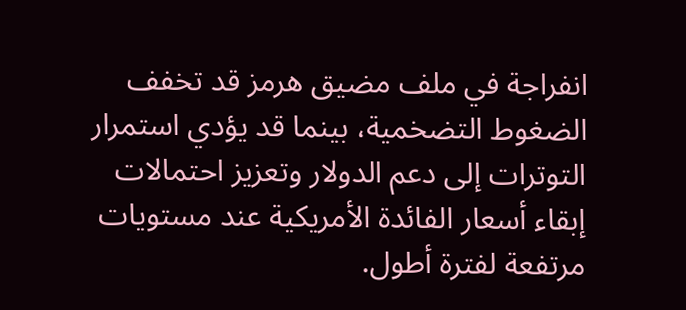انفراجة في ملف مضيق هرمز قد تخفف الضغوط التضخمية، بينما قد يؤدي استمرار التوترات إلى دعم الدولار وتعزيز احتمالات إبقاء أسعار الفائدة الأمريكية عند مستويات مرتفعة لفترة أطول.